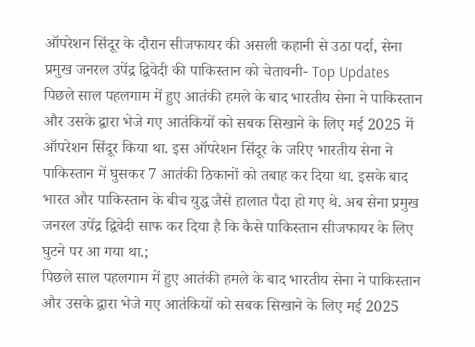ऑपरेशन सिंदूर के दौरान सीजफायर की असली कहानी से उठा पर्दा, सेना प्रमुख जनरल उपेंद्र द्विवेदी की पाकिस्तान को चेतावनी- Top Updates
पिछले साल पहलगाम में हुए आतंकी हमले के बाद भारतीय सेना ने पाकिस्तान और उसके द्वारा भेजे गए आतंकियों को सबक सिखाने के लिए मई 2025 में ऑपरेशन सिंदूर किया था. इस ऑपरेशन सिंदूर के जरिए भारतीय सेना ने पाकिस्तान में घुसकर 7 आतंकी ठिकानों को तबाह कर दिया था. इसके बाद भारत और पाकिस्तान के बीच युद्ध जैसे हालात पैदा हो गए थे. अब सेना प्रमुख जनरल उपेंद्र द्विवेदी साफ कर दिया है कि कैसे पाकिस्तान सीजफायर के लिए घुटने पर आ गया था.;
पिछले साल पहलगाम में हुए आतंकी हमले के बाद भारतीय सेना ने पाकिस्तान और उसके द्वारा भेजे गए आतंकियों को सबक सिखाने के लिए मई 2025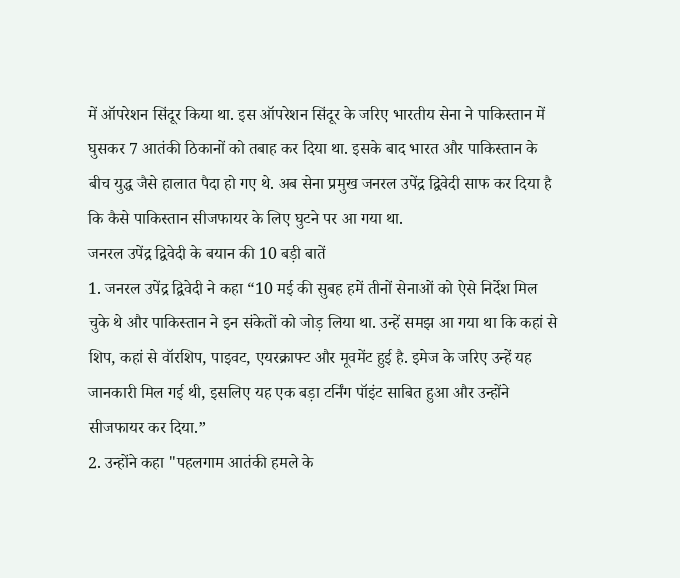में ऑपरेशन सिंदूर किया था. इस ऑपरेशन सिंदूर के जरिए भारतीय सेना ने पाकिस्तान में घुसकर 7 आतंकी ठिकानों को तबाह कर दिया था. इसके बाद भारत और पाकिस्तान के बीच युद्ध जैसे हालात पैदा हो गए थे. अब सेना प्रमुख जनरल उपेंद्र द्विवेदी साफ कर दिया है कि कैसे पाकिस्तान सीजफायर के लिए घुटने पर आ गया था.
जनरल उपेंद्र द्विवेदी के बयान की 10 बड़ी बातें
1. जनरल उपेंद्र द्विवेदी ने कहा “10 मई की सुबह हमें तीनों सेनाओं को ऐसे निर्देश मिल चुके थे और पाकिस्तान ने इन संकेतों को जोड़ लिया था. उन्हें समझ आ गया था कि कहां से शिप, कहां से वॉरशिप, पाइवट, एयरक्राफ्ट और मूवमेंट हुई है. इमेज के जरिए उन्हें यह जानकारी मिल गई थी, इसलिए यह एक बड़ा टर्निंग पॉइंट साबित हुआ और उन्होंने सीजफायर कर दिया.”
2. उन्होंने कहा "पहलगाम आतंकी हमले के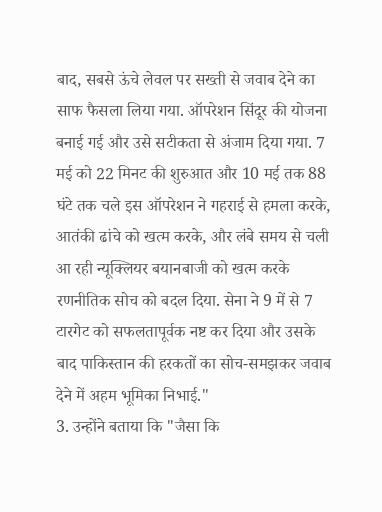बाद, सबसे ऊंचे लेवल पर सख्ती से जवाब देने का साफ फैसला लिया गया. ऑपरेशन सिंदूर की योजना बनाई गई और उसे सटीकता से अंजाम दिया गया. 7 मई को 22 मिनट की शुरुआत और 10 मई तक 88 घंटे तक चले इस ऑपरेशन ने गहराई से हमला करके, आतंकी ढांचे को खत्म करके, और लंबे समय से चली आ रही न्यूक्लियर बयानबाजी को खत्म करके रणनीतिक सोच को बदल दिया. सेना ने 9 में से 7 टारगेट को सफलतापूर्वक नष्ट कर दिया और उसके बाद पाकिस्तान की हरकतों का सोच-समझकर जवाब देने में अहम भूमिका निभाई."
3. उन्होंने बताया कि "जैसा कि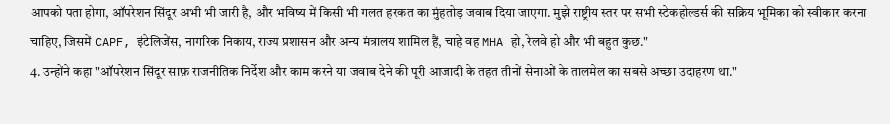आपको पता होगा, ऑपरेशन सिंदूर अभी भी जारी है, और भविष्य में किसी भी गलत हरकत का मुंहतोड़ जवाब दिया जाएगा. मुझे राष्ट्रीय स्तर पर सभी स्टेकहोल्डर्स की सक्रिय भूमिका को स्वीकार करना चाहिए, जिसमें CAPF, इंटेलिजेंस, नागरिक निकाय, राज्य प्रशासन और अन्य मंत्रालय शामिल हैं, चाहे वह MHA हो, रेलवे हो और भी बहुत कुछ."
4. उन्होंने कहा "ऑपरेशन सिंदूर साफ़ राजनीतिक निर्देश और काम करने या जवाब देने की पूरी आजादी के तहत तीनों सेनाओं के तालमेल का सबसे अच्छा उदाहरण था."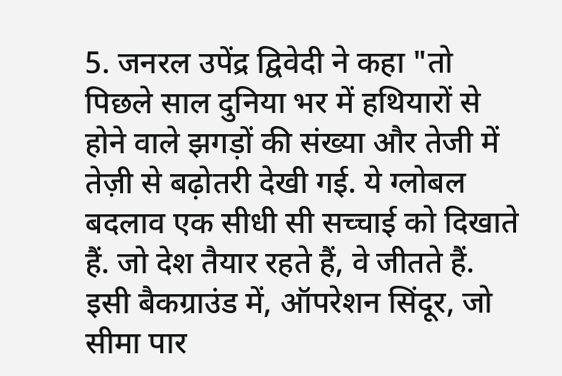5. जनरल उपेंद्र द्विवेदी ने कहा "तो पिछले साल दुनिया भर में हथियारों से होने वाले झगड़ों की संख्या और तेजी में तेज़ी से बढ़ोतरी देखी गई. ये ग्लोबल बदलाव एक सीधी सी सच्चाई को दिखाते हैं. जो देश तैयार रहते हैं, वे जीतते हैं. इसी बैकग्राउंड में, ऑपरेशन सिंदूर, जो सीमा पार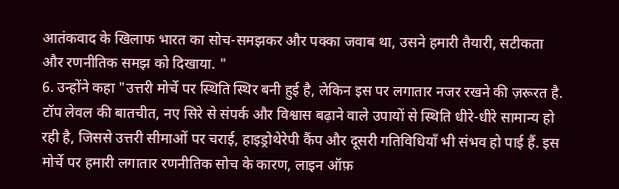आतंकवाद के खिलाफ भारत का सोच-समझकर और पक्का जवाब था, उसने हमारी तैयारी, सटीकता और रणनीतिक समझ को दिखाया. "
6. उन्होंने कहा "उत्तरी मोर्चे पर स्थिति स्थिर बनी हुई है, लेकिन इस पर लगातार नजर रखने की ज़रूरत है. टॉप लेवल की बातचीत, नए सिरे से संपर्क और विश्वास बढ़ाने वाले उपायों से स्थिति धीरे-धीरे सामान्य हो रही है, जिससे उत्तरी सीमाओं पर चराई, हाइड्रोथेरेपी कैंप और दूसरी गतिविधियाँ भी संभव हो पाई हैं. इस मोर्चे पर हमारी लगातार रणनीतिक सोच के कारण, लाइन ऑफ़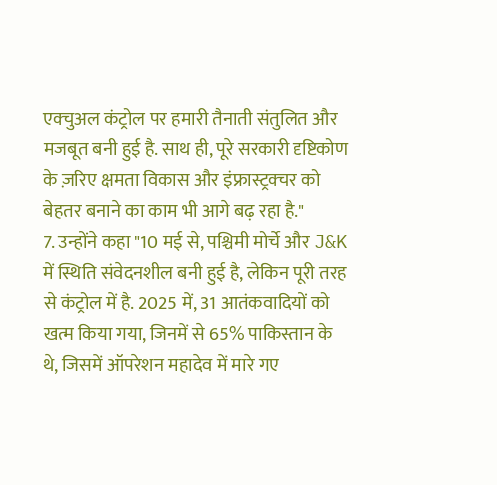एक्चुअल कंट्रोल पर हमारी तैनाती संतुलित और मजबूत बनी हुई है. साथ ही, पूरे सरकारी दृष्टिकोण के ज़रिए क्षमता विकास और इंफ्रास्ट्रक्चर को बेहतर बनाने का काम भी आगे बढ़ रहा है."
7. उन्होंने कहा "10 मई से, पश्चिमी मोर्चे और J&K में स्थिति संवेदनशील बनी हुई है, लेकिन पूरी तरह से कंट्रोल में है. 2025 में, 31 आतंकवादियों को खत्म किया गया, जिनमें से 65% पाकिस्तान के थे, जिसमें ऑपरेशन महादेव में मारे गए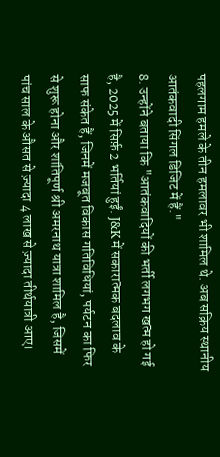पहलगाम हमले के तीन हमलावर भी शामिल थे. अब सक्रिय स्थानीय आतंकवादी सिंगल डिजिट में हैं."
8. उन्होंने बताया कि "आतंकवादियों की भर्ती लगभग खत्म हो गई है, 2025 में सिर्फ़ 2 भर्तियां हुईं. J&K में सकारात्मक बदलाव के साफ संकेत हैं, जिनमें मजबूत विकास गतिविधियां, पर्यटन का फिर से शुरू होना और शांतिपूर्ण श्री अमरनाथ यात्रा शामिल है, जिसमें पांच साल के औसत से ज़्यादा 4 लाख से ज़्यादा तीर्थयात्री आए।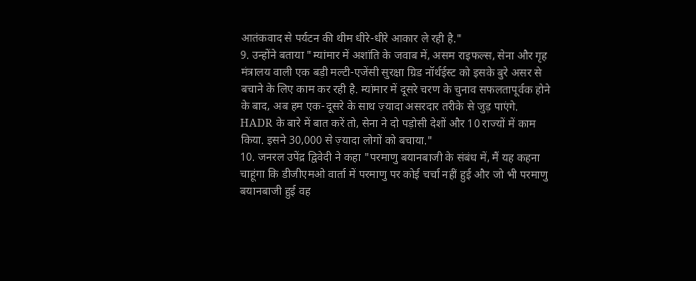आतंकवाद से पर्यटन की थीम धीरे-धीरे आकार ले रही है."
9. उन्होंने बताया "म्यांमार में अशांति के जवाब में, असम राइफल्स, सेना और गृह मंत्रालय वाली एक बड़ी मल्टी-एजेंसी सुरक्षा ग्रिड नॉर्थईस्ट को इसके बुरे असर से बचाने के लिए काम कर रही है. म्यांमार में दूसरे चरण के चुनाव सफलतापूर्वक होने के बाद, अब हम एक-दूसरे के साथ ज़्यादा असरदार तरीके से जुड़ पाएंगे. HADR के बारे में बात करें तो, सेना ने दो पड़ोसी देशों और 10 राज्यों में काम किया. इसने 30,000 से ज़्यादा लोगों को बचाया."
10. जनरल उपेंद्र द्विवेदी ने कहा "परमाणु बयानबाजी के संबंध में, मैं यह कहना चाहूंगा कि डीजीएमओ वार्ता में परमाणु पर कोई चर्चा नहीं हुई और जो भी परमाणु बयानबाजी हुई वह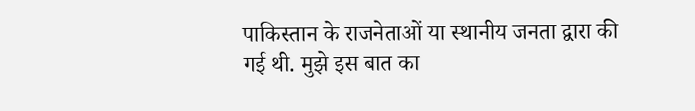पाकिस्तान के राजनेताओं या स्थानीय जनता द्वारा की गई थी. मुझे इस बात का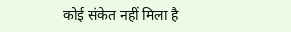कोई संकेत नहीं मिला है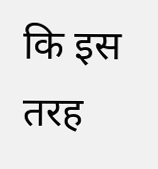कि इस तरह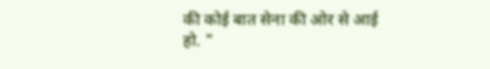की कोई बात सेना की ओर से आई हो. "